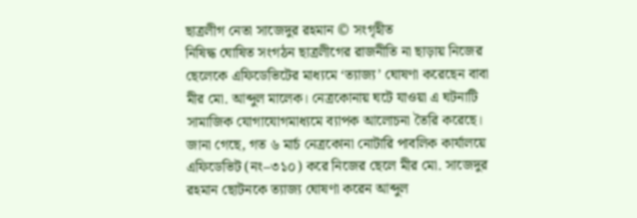ছাত্রলীগ নেতা সাজেদুর রহমান © সংগৃহীত
নিষিদ্ধ ঘোষিত সংগঠন ছাত্রলীগের রাজনীতি না ছাড়ায় নিজের ছেলেকে এফিডেভিটের মাধ্যমে ‘ত্যাজ্য’ ঘোষণা করেছেন বাবা মীর মো. আব্দুল মালেক। নেত্রকোনায় ঘটে যাওয়া এ ঘটনাটি সামাজিক যোগাযোগমাধ্যমে ব্যাপক আলোচনা তৈরি করেছে।
জানা গেছে, গত ৬ মার্চ নেত্রকোনা নোটারি পাবলিক কার্যালয়ে এফিডেভিট (নং–৩১০) করে নিজের ছেলে মীর মো. সাজেদুর রহমান ছোটনকে ত্যাজ্য ঘোষণা করেন আব্দুল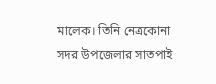মালেক। তিনি নেত্রকোনা সদর উপজেলার সাতপাই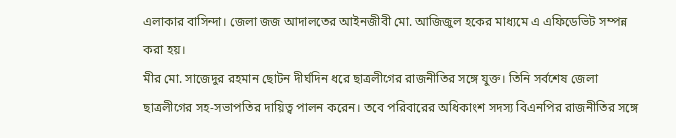এলাকার বাসিন্দা। জেলা জজ আদালতের আইনজীবী মো. আজিজুল হকের মাধ্যমে এ এফিডেভিট সম্পন্ন করা হয়।
মীর মো. সাজেদুর রহমান ছোটন দীর্ঘদিন ধরে ছাত্রলীগের রাজনীতির সঙ্গে যুক্ত। তিনি সর্বশেষ জেলা ছাত্রলীগের সহ-সভাপতির দায়িত্ব পালন করেন। তবে পরিবারের অধিকাংশ সদস্য বিএনপির রাজনীতির সঙ্গে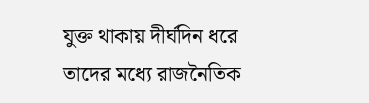যুক্ত থাকায় দীর্ঘদিন ধরে তাদের মধ্যে রাজনৈতিক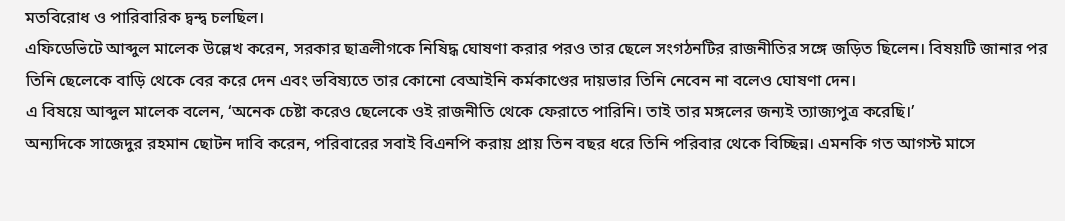মতবিরোধ ও পারিবারিক দ্বন্দ্ব চলছিল।
এফিডেভিটে আব্দুল মালেক উল্লেখ করেন, সরকার ছাত্রলীগকে নিষিদ্ধ ঘোষণা করার পরও তার ছেলে সংগঠনটির রাজনীতির সঙ্গে জড়িত ছিলেন। বিষয়টি জানার পর তিনি ছেলেকে বাড়ি থেকে বের করে দেন এবং ভবিষ্যতে তার কোনো বেআইনি কর্মকাণ্ডের দায়ভার তিনি নেবেন না বলেও ঘোষণা দেন।
এ বিষয়ে আব্দুল মালেক বলেন, ‘অনেক চেষ্টা করেও ছেলেকে ওই রাজনীতি থেকে ফেরাতে পারিনি। তাই তার মঙ্গলের জন্যই ত্যাজ্যপুত্র করেছি।’
অন্যদিকে সাজেদুর রহমান ছোটন দাবি করেন, পরিবারের সবাই বিএনপি করায় প্রায় তিন বছর ধরে তিনি পরিবার থেকে বিচ্ছিন্ন। এমনকি গত আগস্ট মাসে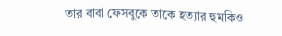তার বাবা ফেসবুকে তাকে হত্যার হুমকিও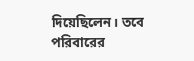দিয়েছিলেন। তবে পরিবারের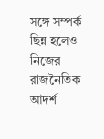সঙ্গে সম্পর্ক ছিন্ন হলেও নিজের রাজনৈতিক আদর্শ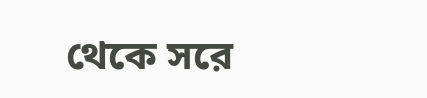থেকে সরে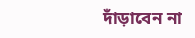দাঁড়াবেন না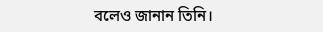বলেও জানান তিনি।